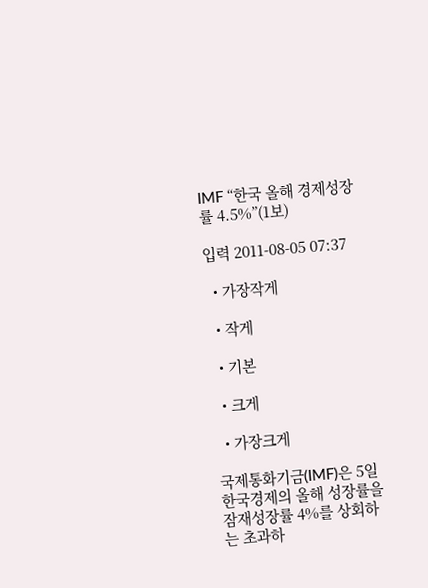IMF “한국 올해 경제성장률 4.5%”(1보)

입력 2011-08-05 07:37

  • 가장작게

  • 작게

  • 기본

  • 크게

  • 가장크게

국제통화기금(IMF)은 5일 한국경제의 올해 성장률을 잠재성장률 4%를 상회하는 초과하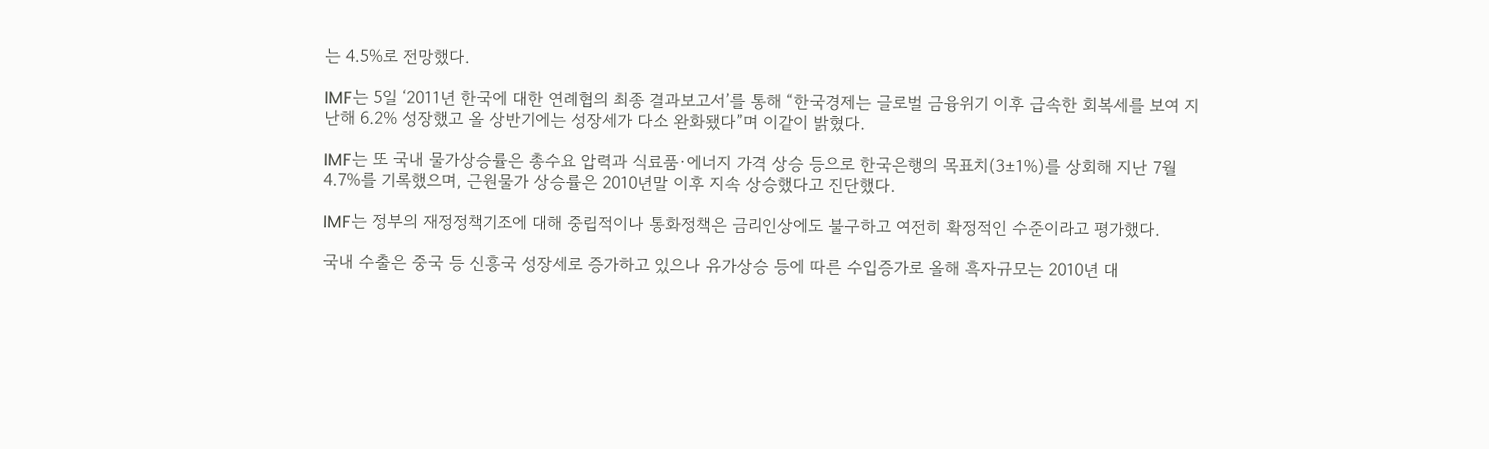는 4.5%로 전망했다.

IMF는 5일 ‘2011년 한국에 대한 연례협의 최종 결과보고서’를 통해 “한국경제는 글로벌 금융위기 이후 급속한 회복세를 보여 지난해 6.2% 성장했고 올 상반기에는 성장세가 다소 완화됐다”며 이같이 밝혔다.

IMF는 또 국내 물가상승률은 총수요 압력과 식료품·에너지 가격 상승 등으로 한국은행의 목표치(3±1%)를 상회해 지난 7월 4.7%를 기록했으며, 근원물가 상승률은 2010년말 이후 지속 상승했다고 진단했다.

IMF는 정부의 재정정책기조에 대해 중립적이나 통화정책은 금리인상에도 불구하고 여전히 확정적인 수준이라고 평가했다.

국내 수출은 중국 등 신흥국 성장세로 증가하고 있으나 유가상승 등에 따른 수입증가로 올해 흑자규모는 2010년 대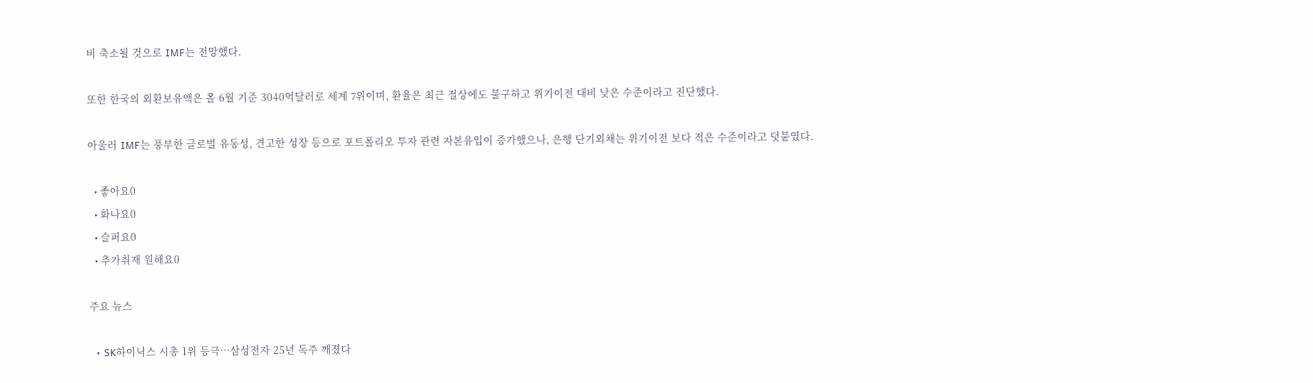비 축소될 것으로 IMF는 전망했다.

또한 한국의 외환보유액은 올 6월 기준 3040억달러로 세계 7위이며, 환율은 최근 절상에도 불구하고 위기이전 대비 낮은 수준이라고 진단했다.

아울러 IMF는 풍부한 글로벌 유동성, 견고한 성장 등으로 포트폴리오 투자 관련 자본유입이 증가했으나, 은행 단기외채는 위기이전 보다 적은 수준이라고 덧붙였다.

  • 좋아요0
  • 화나요0
  • 슬퍼요0
  • 추가취재 원해요0

주요 뉴스

  • SK하이닉스 시총 1위 등극…삼성전자 25년 독주 깨졌다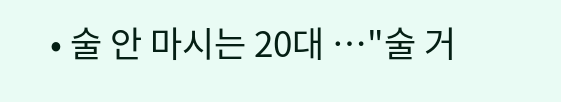• 술 안 마시는 20대 …"술 거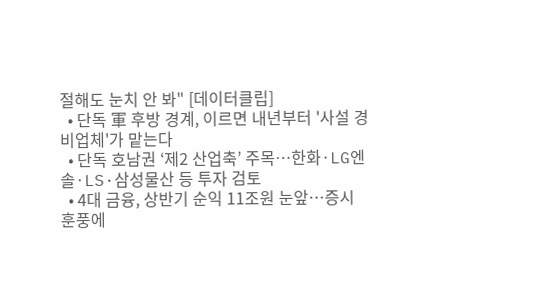절해도 눈치 안 봐" [데이터클립]
  • 단독 軍 후방 경계, 이르면 내년부터 '사설 경비업체'가 맡는다
  • 단독 호남권 ‘제2 산업축’ 주목…한화·LG엔솔·LS·삼성물산 등 투자 검토
  • 4대 금융, 상반기 순익 11조원 눈앞⋯증시 훈풍에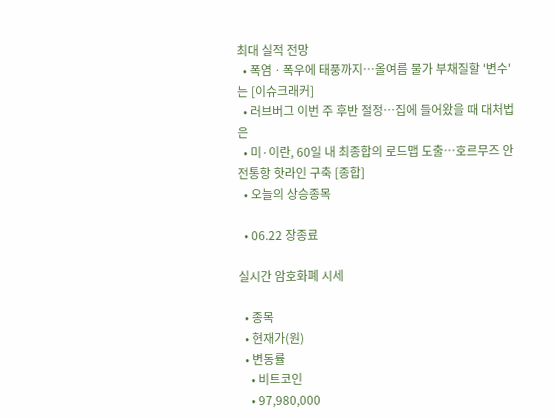최대 실적 전망
  • 폭염ㆍ폭우에 태풍까지⋯올여름 물가 부채질할 '변수'는 [이슈크래커]
  • 러브버그 이번 주 후반 절정⋯집에 들어왔을 때 대처법은
  • 미·이란, 60일 내 최종합의 로드맵 도출…호르무즈 안전통항 핫라인 구축 [종합]
  • 오늘의 상승종목

  • 06.22 장종료

실시간 암호화폐 시세

  • 종목
  • 현재가(원)
  • 변동률
    • 비트코인
    • 97,980,000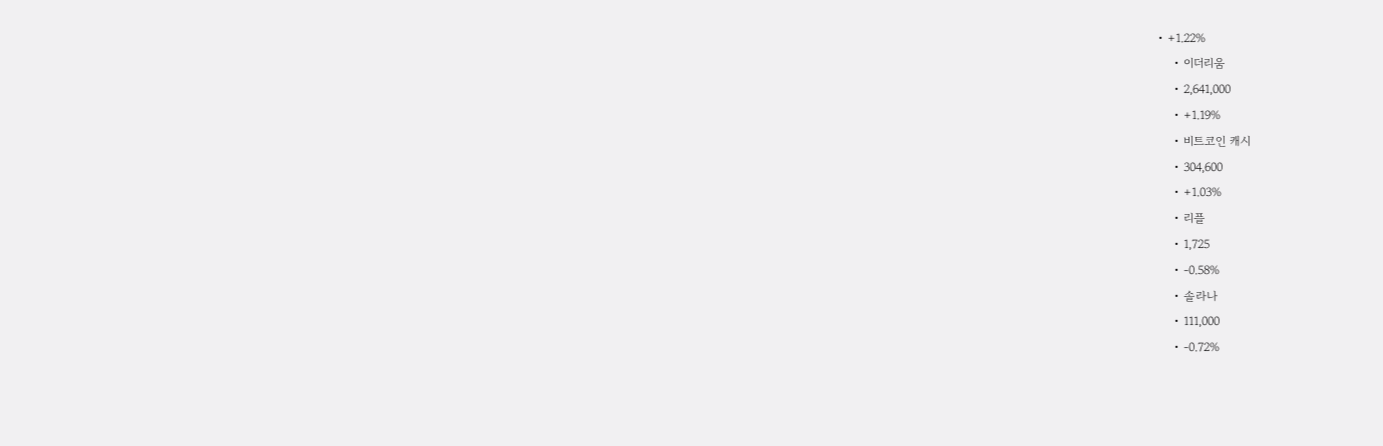• +1.22%
    • 이더리움
    • 2,641,000
    • +1.19%
    • 비트코인 캐시
    • 304,600
    • +1.03%
    • 리플
    • 1,725
    • -0.58%
    • 솔라나
    • 111,000
    • -0.72%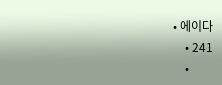• 에이다
    • 241
    •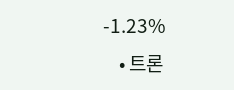-1.23%
    • 트론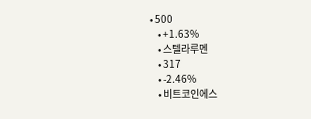• 500
    • +1.63%
    • 스텔라루멘
    • 317
    • -2.46%
    • 비트코인에스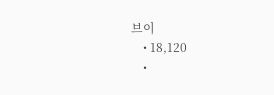브이
    • 18,120
    •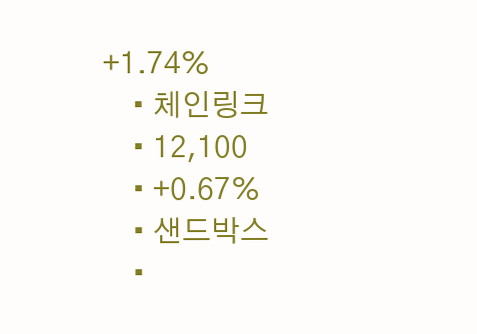+1.74%
    • 체인링크
    • 12,100
    • +0.67%
    • 샌드박스
    •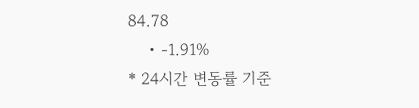84.78
    • -1.91%
* 24시간 변동률 기준